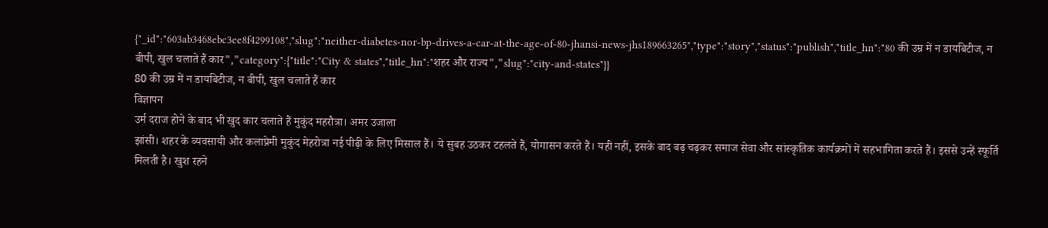{"_id":"603ab3468ebc3ee8f4299108","slug":"neither-diabetes-nor-bp-drives-a-car-at-the-age-of-80-jhansi-news-jhs189663265","type":"story","status":"publish","title_hn":"80 की उम्र में न डायबिटीज, न बीपी, खुल चलाते हैं कार","category":{"title":"City & states","title_hn":"शहर और राज्य","slug":"city-and-states"}}
80 की उम्र में न डायबिटीज, न बीपी, खुल चलाते हैं कार
विज्ञापन
उर्म दराज होने के बाद भी खुद कार चलाते हैं मुकुंद महरौत्रा। अमर उजाला
झांसी। शहर के व्यवसायी और कलाप्रेमी मुकुंद मेहरोत्रा नई पीढ़ी के लिए मिसाल हैं। ये सुबह उठकर टहलते हैं, योगासन करते हैं। यही नहीं, इसके बाद बढ़ चढ़कर समाज सेवा और सांस्कृतिक कार्यक्रमों में सहभागिता करते हैं। इससे उन्हें स्फूर्ति मिलती है। खुश रहने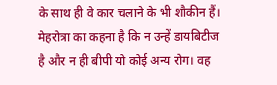के साथ ही वे कार चलाने के भी शौकीन हैं।
मेहरोत्रा का कहना है कि न उन्हें डायबिटीज है और न ही बीपी यो कोई अन्य रोग। वह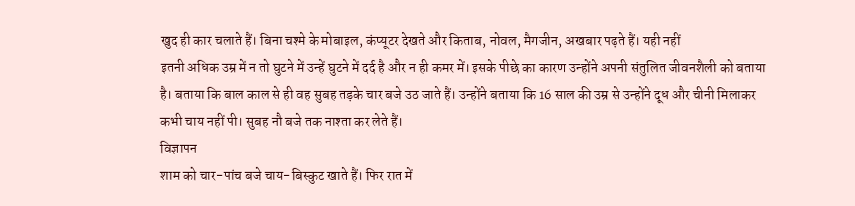खुद ही कार चलाते हैं। बिना चश्मे के मोबाइल, कंप्यूटर देखते और किताब, नोवल, मैगजीन, अखबार पढ़ते हैं। यही नहीं
इतनी अधिक उम्र में न तो घुटने में उन्हें घुटने में दर्द है और न ही कमर में। इसके पीछे का कारण उन्होंने अपनी संतुलित जीवनशैली को बताया है। बताया कि बाल काल से ही वह सुबह तड़के चार बजे उठ जाते हैं। उन्होंने बताया कि 16 साल की उम्र से उन्होंने दूध और चीनी मिलाकर कभी चाय नहीं पी। सुबह नौ बजे तक नाश्ता कर लेते हैं।
विज्ञापन
शाम को चार-पांच बजे चाय-बिस्कुट खाते हैं। फिर रात में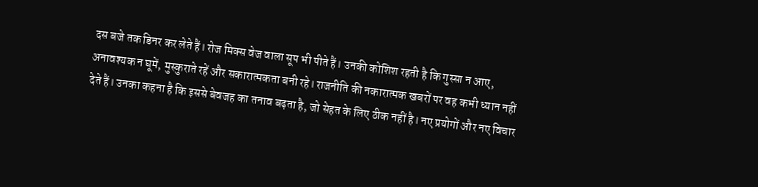दस बजे तक डिनर कर लेते हैं। रोज मिक्स वेज वाला सूप भी पीते हैं। उनकी कोशिश रहती है कि गुस्सा न आए, अनावश्यक न घूमें, मुस्कुराते रहें और सकारात्मकता बनी रहे। राजनीति की नकारात्मक खबरों पर वह कभी ध्यान नहीं देते हैं। उनका कहना है कि इससे बेवजह का तनाव बढ़ता है, जो सेहत के लिए ठीक नहीं है। नए प्रयोगों और नए विचार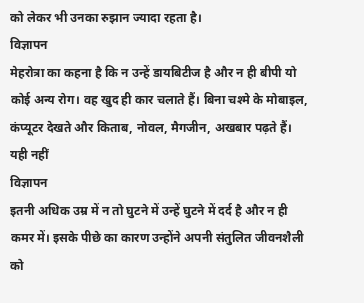को लेकर भी उनका रुझान ज्यादा रहता है।
विज्ञापन
मेहरोत्रा का कहना है कि न उन्हें डायबिटीज है और न ही बीपी यो कोई अन्य रोग। वह खुद ही कार चलाते हैं। बिना चश्मे के मोबाइल, कंप्यूटर देखते और किताब, नोवल, मैगजीन, अखबार पढ़ते हैं। यही नहीं
विज्ञापन
इतनी अधिक उम्र में न तो घुटने में उन्हें घुटने में दर्द है और न ही कमर में। इसके पीछे का कारण उन्होंने अपनी संतुलित जीवनशैली को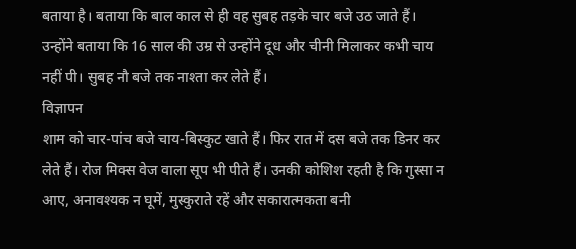बताया है। बताया कि बाल काल से ही वह सुबह तड़के चार बजे उठ जाते हैं। उन्होंने बताया कि 16 साल की उम्र से उन्होंने दूध और चीनी मिलाकर कभी चाय नहीं पी। सुबह नौ बजे तक नाश्ता कर लेते हैं।
विज्ञापन
शाम को चार-पांच बजे चाय-बिस्कुट खाते हैं। फिर रात में दस बजे तक डिनर कर लेते हैं। रोज मिक्स वेज वाला सूप भी पीते हैं। उनकी कोशिश रहती है कि गुस्सा न आए, अनावश्यक न घूमें, मुस्कुराते रहें और सकारात्मकता बनी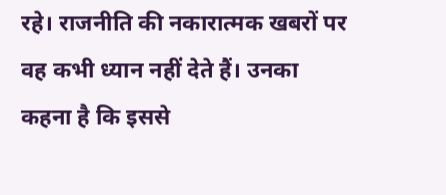रहे। राजनीति की नकारात्मक खबरों पर वह कभी ध्यान नहीं देते हैं। उनका कहना है कि इससे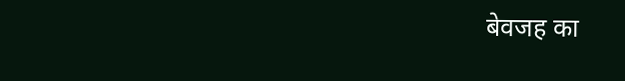बेवजह का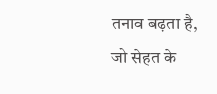तनाव बढ़ता है, जो सेहत के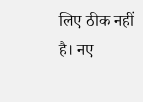लिए ठीक नहीं है। नए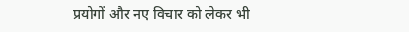प्रयोगों और नए विचार को लेकर भी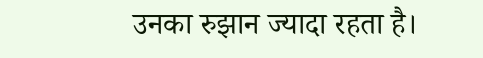उनका रुझान ज्यादा रहता है।